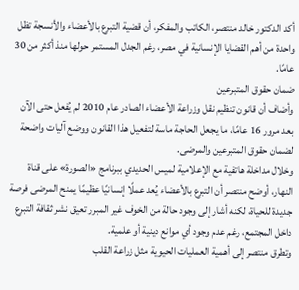أكد الدكتور خالد منتصر، الكاتب والمفكر، أن قضية التبرع بالأعضاء والأنسجة تظل واحدة من أهم القضايا الإنسانية في مصر، رغم الجدل المستمر حولها منذ أكثر من 30 عامًا.
ضمان حقوق المتبرعين
وأضاف أن قانون تنظيم نقل وزراعة الأعضاء الصادر عام 2010 لم يُفعل حتى الآن بعد مرور 16 عامًا، ما يجعل الحاجة ماسة لتفعيل هذا القانون ووضع آليات واضحة لضمان حقوق المتبرعين والمرضى.
وخلال مداخلة هاتفية مع الإعلامية لميس الحديدي ببرنامج «الصورة» على قناة النهار، أوضح منتصر أن التبرع بالأعضاء يُعد عملًا إنسانيًا عظيمًا يمنح المرضى فرصة جديدة للحياة، لكنه أشار إلى وجود حالة من الخوف غير المبرر تعيق نشر ثقافة التبرع داخل المجتمع، رغم عدم وجود أي موانع دينية أو علمية.
وتطرق منتصر إلى أهمية العمليات الحيوية مثل زراعة القلب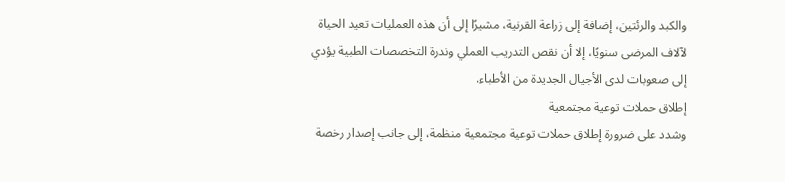والكبد والرئتين، إضافة إلى زراعة القرنية، مشيرًا إلى أن هذه العمليات تعيد الحياة لآلاف المرضى سنويًا، إلا أن نقص التدريب العملي وندرة التخصصات الطبية يؤدي إلى صعوبات لدى الأجيال الجديدة من الأطباء.
إطلاق حملات توعية مجتمعية
وشدد على ضرورة إطلاق حملات توعية مجتمعية منظمة، إلى جانب إصدار رخصة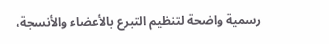رسمية واضحة لتنظيم التبرع بالأعضاء والأنسجة،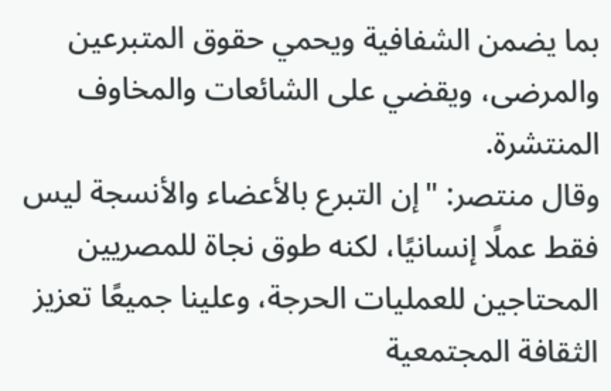بما يضمن الشفافية ويحمي حقوق المتبرعين والمرضى، ويقضي على الشائعات والمخاوف المنتشرة.
وقال منتصر: "إن التبرع بالأعضاء والأنسجة ليس فقط عملًا إنسانيًا، لكنه طوق نجاة للمصريين المحتاجين للعمليات الحرجة، وعلينا جميعًا تعزيز الثقافة المجتمعية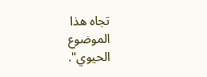تجاه هذا الموضوع الحيوي".